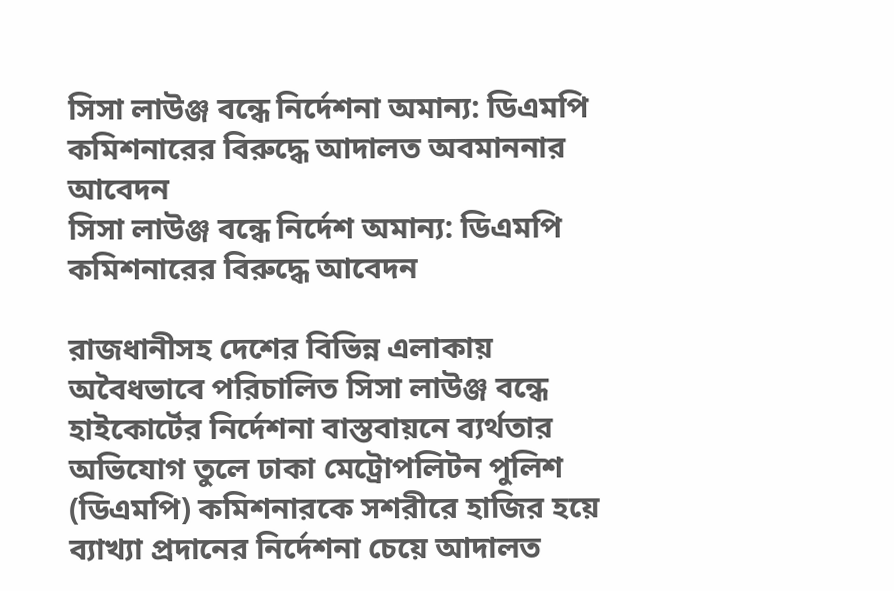সিসা লাউঞ্জ বন্ধে নির্দেশনা অমান্য: ডিএমপি কমিশনারের বিরুদ্ধে আদালত অবমাননার আবেদন
সিসা লাউঞ্জ বন্ধে নির্দেশ অমান্য: ডিএমপি কমিশনারের বিরুদ্ধে আবেদন

রাজধানীসহ দেশের বিভিন্ন এলাকায় অবৈধভাবে পরিচালিত সিসা লাউঞ্জ বন্ধে হাইকোর্টের নির্দেশনা বাস্তবায়নে ব্যর্থতার অভিযোগ তুলে ঢাকা মেট্রোপলিটন পুলিশ (ডিএমপি) কমিশনারকে সশরীরে হাজির হয়ে ব্যাখ্যা প্রদানের নির্দেশনা চেয়ে আদালত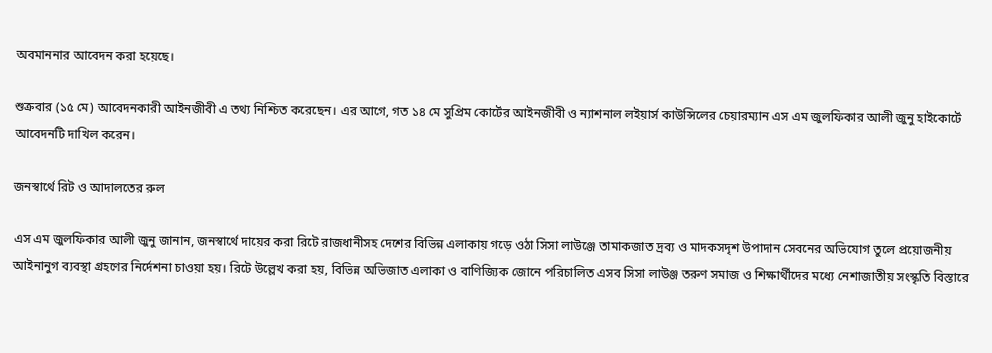অবমাননার আবেদন করা হয়েছে।

শুক্রবার (১৫ মে) আবেদনকারী আইনজীবী এ তথ্য নিশ্চিত করেছেন। এর আগে, গত ১৪ মে সুপ্রিম কোর্টের আইনজীবী ও ন্যাশনাল লইয়ার্স কাউন্সিলের চেয়ারম্যান এস এম জুলফিকার আলী জুনু হাইকোর্টে আবেদনটি দাখিল করেন।

জনস্বার্থে রিট ও আদালতের রুল

এস এম জুলফিকার আলী জুনু জানান, জনস্বার্থে দায়ের করা রিটে রাজধানীসহ দেশের বিভিন্ন এলাকায় গড়ে ওঠা সিসা লাউঞ্জে তামাকজাত দ্রব্য ও মাদকসদৃশ উপাদান সেবনের অভিযোগ তুলে প্রয়োজনীয় আইনানুগ ব্যবস্থা গ্রহণের নির্দেশনা চাওয়া হয়। রিটে উল্লেখ করা হয়, বিভিন্ন অভিজাত এলাকা ও বাণিজ্যিক জোনে পরিচালিত এসব সিসা লাউঞ্জ তরুণ সমাজ ও শিক্ষার্থীদের মধ্যে নেশাজাতীয় সংস্কৃতি বিস্তারে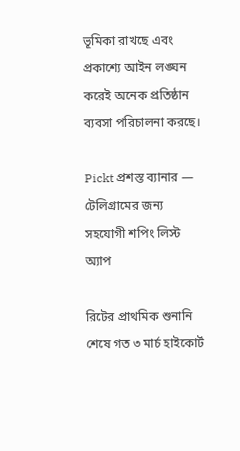ভূমিকা রাখছে এবং প্রকাশ্যে আইন লঙ্ঘন করেই অনেক প্রতিষ্ঠান ব্যবসা পরিচালনা করছে।

Pickt প্রশস্ত ব্যানার — টেলিগ্রামের জন্য সহযোগী শপিং লিস্ট অ্যাপ

রিটের প্রাথমিক শুনানি শেষে গত ৩ মার্চ হাইকোর্ট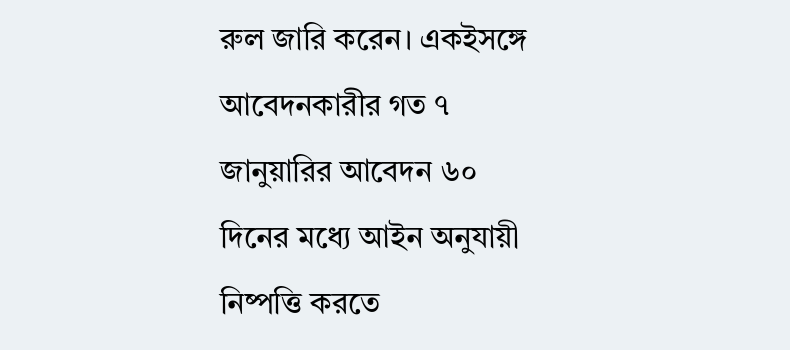রুল জারি করেন। একইসঙ্গে আবেদনকারীর গত ৭ জানুয়ারির আবেদন ৬০ দিনের মধ্যে আইন অনুযায়ী নিষ্পত্তি করতে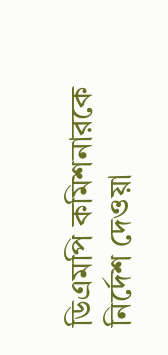ডিএমপি কমিশনারকে নির্দেশ দেওয়া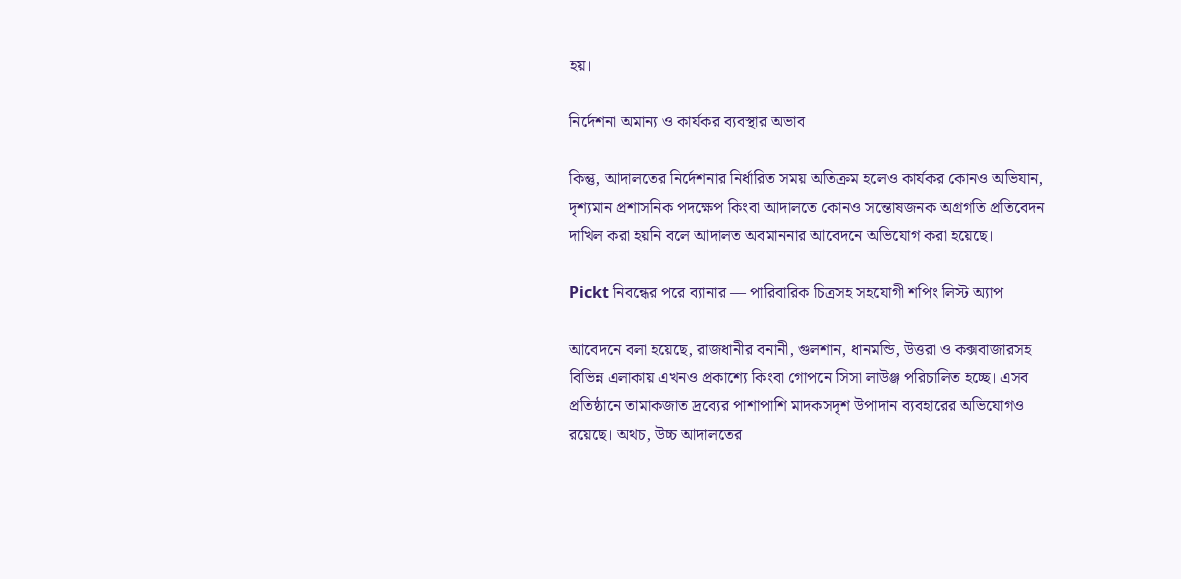হয়।

নির্দেশনা অমান্য ও কার্যকর ব্যবস্থার অভাব

কিন্তু, আদালতের নির্দেশনার নির্ধারিত সময় অতিক্রম হলেও কার্যকর কোনও অভিযান, দৃশ্যমান প্রশাসনিক পদক্ষেপ কিংবা আদালতে কোনও সন্তোষজনক অগ্রগতি প্রতিবেদন দাখিল করা হয়নি বলে আদালত অবমাননার আবেদনে অভিযোগ করা হয়েছে।

Pickt নিবন্ধের পরে ব্যানার — পারিবারিক চিত্রসহ সহযোগী শপিং লিস্ট অ্যাপ

আবেদনে বলা হয়েছে, রাজধানীর বনানী, গুলশান, ধানমন্ডি, উত্তরা ও কক্সবাজারসহ বিভিন্ন এলাকায় এখনও প্রকাশ্যে কিংবা গোপনে সিসা লাউঞ্জ পরিচালিত হচ্ছে। এসব প্রতিষ্ঠানে তামাকজাত দ্রব্যের পাশাপাশি মাদকসদৃশ উপাদান ব্যবহারের অভিযোগও রয়েছে। অথচ, উচ্চ আদালতের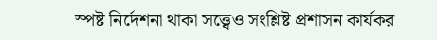স্পষ্ট নির্দেশনা থাকা সত্ত্বেও সংশ্লিষ্ট প্রশাসন কার্যকর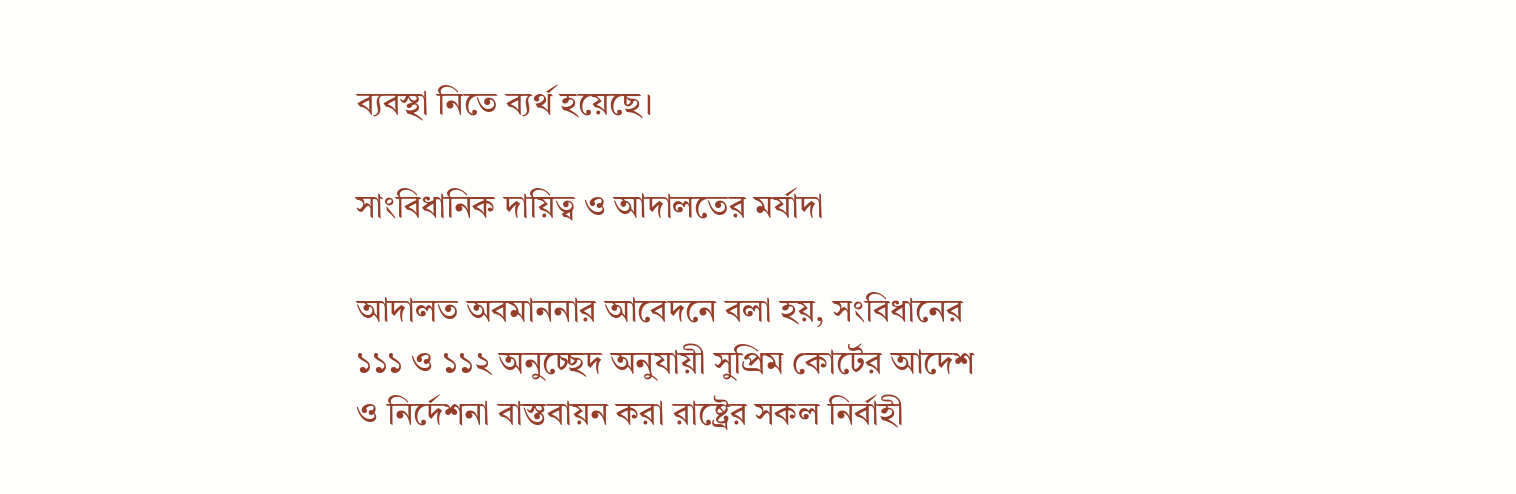ব্যবস্থা নিতে ব্যর্থ হয়েছে।

সাংবিধানিক দায়িত্ব ও আদালতের মর্যাদা

আদালত অবমাননার আবেদনে বলা হয়, সংবিধানের ১১১ ও ১১২ অনুচ্ছেদ অনুযায়ী সুপ্রিম কোর্টের আদেশ ও নির্দেশনা বাস্তবায়ন করা রাষ্ট্রের সকল নির্বাহী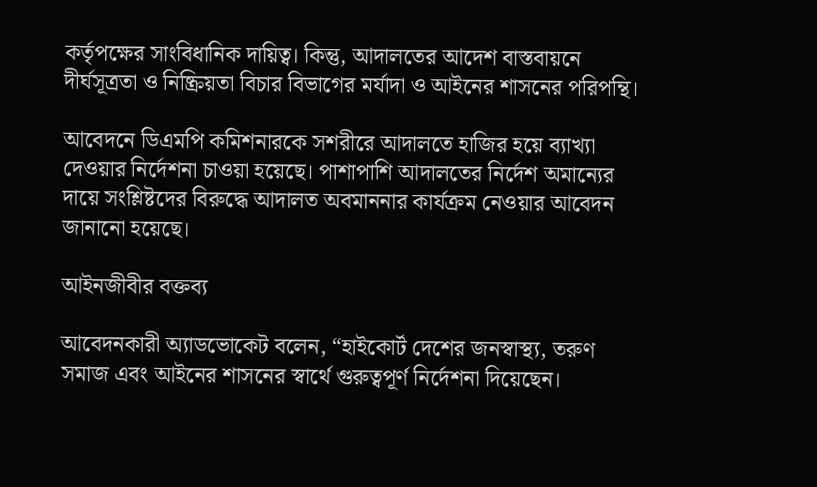কর্তৃপক্ষের সাংবিধানিক দায়িত্ব। কিন্তু, আদালতের আদেশ বাস্তবায়নে দীর্ঘসূত্রতা ও নিষ্ক্রিয়তা বিচার বিভাগের মর্যাদা ও আইনের শাসনের পরিপন্থি।

আবেদনে ডিএমপি কমিশনারকে সশরীরে আদালতে হাজির হয়ে ব্যাখ্যা দেওয়ার নির্দেশনা চাওয়া হয়েছে। পাশাপাশি আদালতের নির্দেশ অমান্যের দায়ে সংশ্লিষ্টদের বিরুদ্ধে আদালত অবমাননার কার্যক্রম নেওয়ার আবেদন জানানো হয়েছে।

আইনজীবীর বক্তব্য

আবেদনকারী অ্যাডভোকেট বলেন, “হাইকোর্ট দেশের জনস্বাস্থ্য, তরুণ সমাজ এবং আইনের শাসনের স্বার্থে গুরুত্বপূর্ণ নির্দেশনা দিয়েছেন।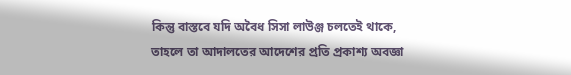কিন্তু বাস্তবে যদি অবৈধ সিসা লাউঞ্জ চলতেই থাকে, তাহলে তা আদালতের আদেশের প্রতি প্রকাশ্য অবজ্ঞা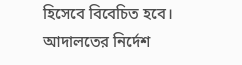হিসেবে বিবেচিত হবে। আদালতের নির্দেশ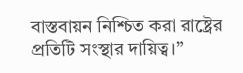বাস্তবায়ন নিশ্চিত করা রাষ্ট্রের প্রতিটি সংস্থার দায়িত্ব।”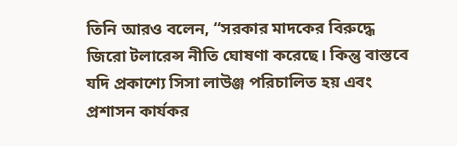তিনি আরও বলেন, “সরকার মাদকের বিরুদ্ধে জিরো টলারেন্স নীতি ঘোষণা করেছে। কিন্তু বাস্তবে যদি প্রকাশ্যে সিসা লাউঞ্জ পরিচালিত হয় এবং প্রশাসন কার্যকর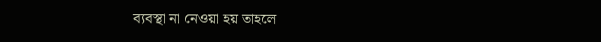ব্যবস্থা না নেওয়া হয় তাহলে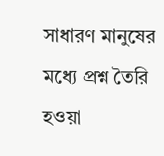সাধারণ মানুষের মধ্যে প্রশ্ন তৈরি হওয়া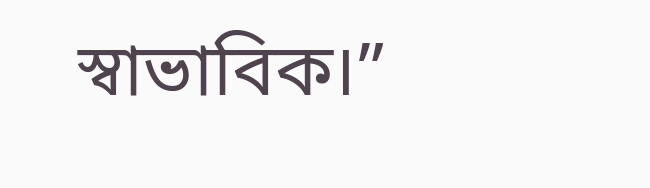স্বাভাবিক।”